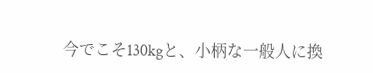今でこそ130kgと、小柄な一般人に換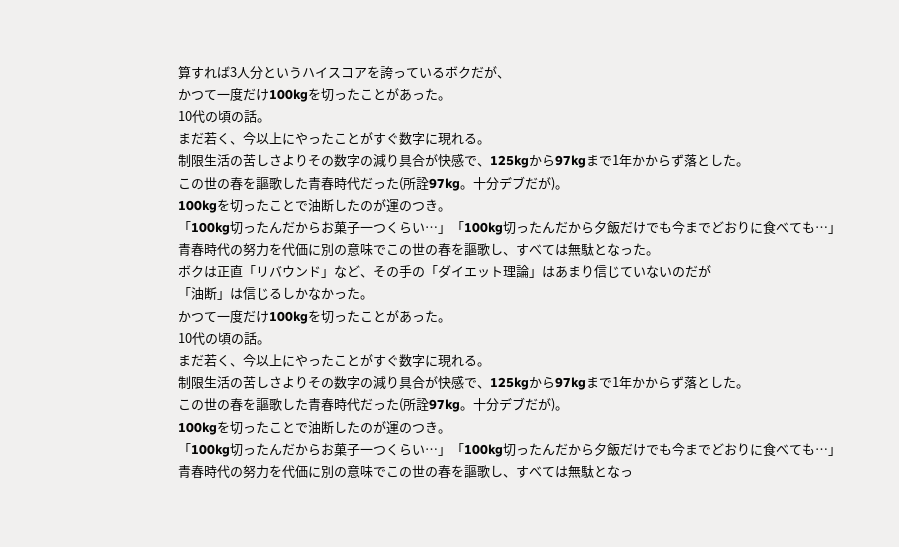算すれば3人分というハイスコアを誇っているボクだが、
かつて一度だけ100kgを切ったことがあった。
10代の頃の話。
まだ若く、今以上にやったことがすぐ数字に現れる。
制限生活の苦しさよりその数字の減り具合が快感で、125kgから97kgまで1年かからず落とした。
この世の春を謳歌した青春時代だった(所詮97kg。十分デブだが)。
100kgを切ったことで油断したのが運のつき。
「100kg切ったんだからお菓子一つくらい…」「100kg切ったんだから夕飯だけでも今までどおりに食べても…」
青春時代の努力を代価に別の意味でこの世の春を謳歌し、すべては無駄となった。
ボクは正直「リバウンド」など、その手の「ダイエット理論」はあまり信じていないのだが
「油断」は信じるしかなかった。
かつて一度だけ100kgを切ったことがあった。
10代の頃の話。
まだ若く、今以上にやったことがすぐ数字に現れる。
制限生活の苦しさよりその数字の減り具合が快感で、125kgから97kgまで1年かからず落とした。
この世の春を謳歌した青春時代だった(所詮97kg。十分デブだが)。
100kgを切ったことで油断したのが運のつき。
「100kg切ったんだからお菓子一つくらい…」「100kg切ったんだから夕飯だけでも今までどおりに食べても…」
青春時代の努力を代価に別の意味でこの世の春を謳歌し、すべては無駄となっ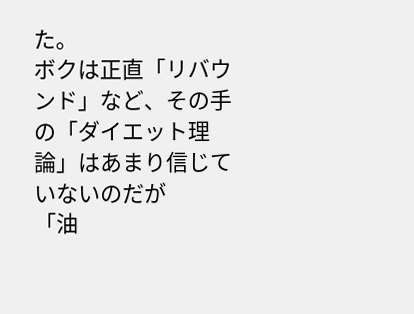た。
ボクは正直「リバウンド」など、その手の「ダイエット理論」はあまり信じていないのだが
「油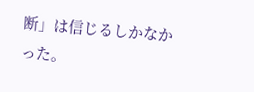断」は信じるしかなかった。